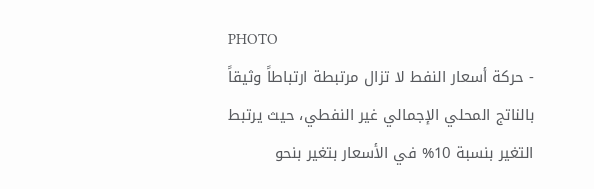PHOTO
- حركة أسعار النفط لا تزال مرتبطة ارتباطاً وثيقاً بالناتج المحلي الإجمالي غير النفطي، حيث يرتبط التغير بنسبة 10% في الأسعار بتغير بنحو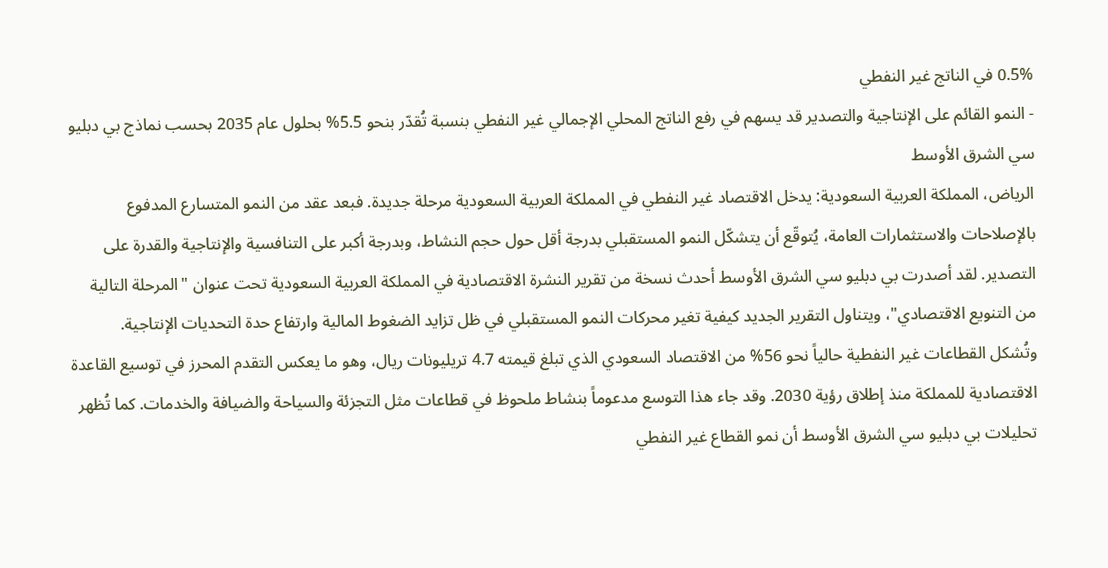0.5% في الناتج غير النفطي
- النمو القائم على الإنتاجية والتصدير قد يسهم في رفع الناتج المحلي الإجمالي غير النفطي بنسبة تُقدّر بنحو 5.5% بحلول عام 2035 بحسب نماذج بي دبليو سي الشرق الأوسط
الرياض، المملكة العربية السعودية: يدخل الاقتصاد غير النفطي في المملكة العربية السعودية مرحلة جديدة. فبعد عقد من النمو المتسارع المدفوع بالإصلاحات والاستثمارات العامة، يُتوقّع أن يتشكّل النمو المستقبلي بدرجة أقل حول حجم النشاط، وبدرجة أكبر على التنافسية والإنتاجية والقدرة على التصدير. لقد أصدرت بي دبليو سي الشرق الأوسط أحدث نسخة من تقرير النشرة الاقتصادية في المملكة العربية السعودية تحت عنوان "المرحلة التالية من التنويع الاقتصادي"، ويتناول التقرير الجديد كيفية تغير محركات النمو المستقبلي في ظل تزايد الضغوط المالية وارتفاع حدة التحديات الإنتاجية.
وتُشكل القطاعات غير النفطية حالياً نحو 56% من الاقتصاد السعودي الذي تبلغ قيمته 4.7 تريليونات ريال، وهو ما يعكس التقدم المحرز في توسيع القاعدة الاقتصادية للمملكة منذ إطلاق رؤية 2030. وقد جاء هذا التوسع مدعوماً بنشاط ملحوظ في قطاعات مثل التجزئة والسياحة والضيافة والخدمات. كما تُظهر تحليلات بي دبليو سي الشرق الأوسط أن نمو القطاع غير النفطي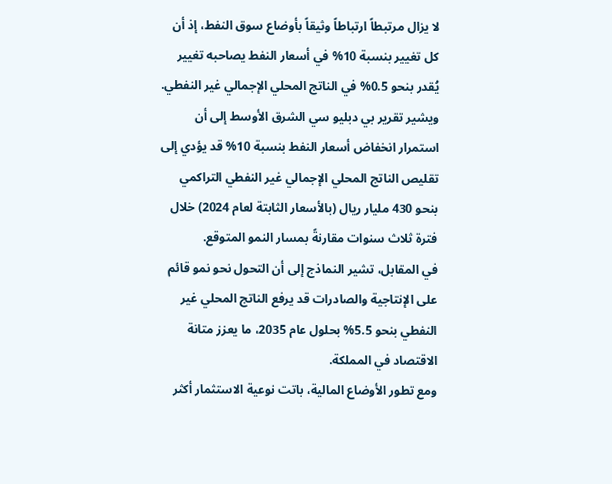لا يزال مرتبطاً ارتباطاً وثيقاً بأوضاع سوق النفط، إذ أن كل تغيير بنسبة 10% في أسعار النفط يصاحبه تغيير يُقدر بنحو 0.5% في الناتج المحلي الإجمالي غير النفطي.
ويشير تقرير بي دبليو سي الشرق الأوسط إلى أن استمرار انخفاض أسعار النفط بنسبة 10% قد يؤدي إلى تقليص الناتج المحلي الإجمالي غير النفطي التراكمي بنحو 430 مليار ريال (بالأسعار الثابتة لعام 2024) خلال فترة ثلاث سنوات مقارنةً بمسار النمو المتوقع.
في المقابل، تشير النماذج إلى أن التحول نحو نمو قائم على الإنتاجية والصادرات قد يرفع الناتج المحلي غير النفطي بنحو 5.5% بحلول عام 2035، ما يعزز متانة الاقتصاد في المملكة.
ومع تطور الأوضاع المالية، باتت نوعية الاستثمار أكثر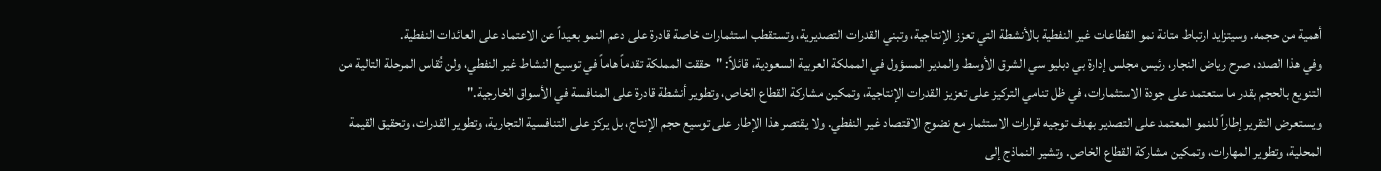أهمية من حجمه. وسيتزايد ارتباط متانة نمو القطاعات غير النفطية بالأنشطة التي تعزز الإنتاجية، وتبني القدرات التصديرية، وتستقطب استثمارات خاصة قادرة على دعم النمو بعيداً عن الاعتماد على العائدات النفطية.
وفي هذا الصدد، صرح رياض النجار، رئيس مجلس إدارة بي دبليو سي الشرق الأوسط والمدير المسؤول في المملكة العربية السعودية، قائلاً: "حققت المملكة تقدماً هاماً في توسيع النشاط غير النفطي، ولن تُقاس المرحلة التالية من التنويع بالحجم بقدر ما ستعتمد على جودة الاستثمارات، في ظل تنامي التركيز على تعزيز القدرات الإنتاجية، وتمكين مشاركة القطاع الخاص، وتطوير أنشطة قادرة على المنافسة في الأسواق الخارجية."
ويستعرض التقرير إطاراً للنمو المعتمد على التصدير بهدف توجيه قرارات الاستثمار مع نضوج الاقتصاد غير النفطي. ولا يقتصر هذا الإطار على توسيع حجم الإنتاج، بل يركز على التنافسية التجارية، وتطوير القدرات، وتحقيق القيمة المحلية، وتطوير المهارات، وتمكين مشاركة القطاع الخاص. وتشير النماذج إلى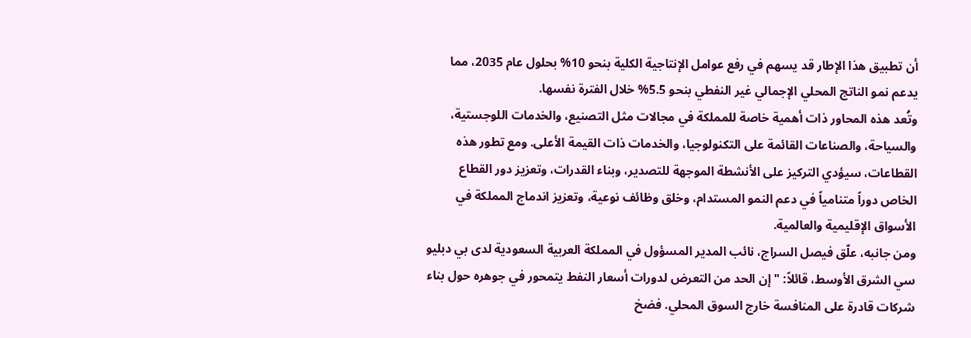أن تطبيق هذا الإطار قد يسهم في رفع عوامل الإنتاجية الكلية بنحو 10% بحلول عام 2035، مما يدعم نمو الناتج المحلي الإجمالي غير النفطي بنحو 5.5% خلال الفترة نفسها.
وتُعد هذه المحاور ذات أهمية خاصة للمملكة في مجالات مثل التصنيع، والخدمات اللوجستية، والسياحة، والصناعات القائمة على التكنولوجيا، والخدمات ذات القيمة الأعلى. ومع تطور هذه القطاعات، سيؤدي التركيز على الأنشطة الموجهة للتصدير، وبناء القدرات، وتعزيز دور القطاع الخاص دوراً متنامياً في دعم النمو المستدام، وخلق وظائف نوعية، وتعزيز اندماج المملكة في الأسواق الإقليمية والعالمية.
ومن جانبه، علّق فيصل السراج، نائب المدير المسؤول في المملكة العربية السعودية لدى بي دبليو سي الشرق الأوسط، قائلاً: "إن الحد من التعرض لدورات أسعار النفط يتمحور في جوهره حول بناء شركات قادرة على المنافسة خارج السوق المحلي. فضخ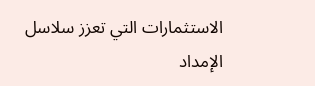الاستثمارات التي تعزز سلاسل الإمداد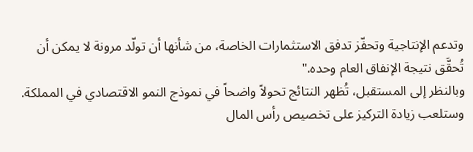وتدعم الإنتاجية وتحفّز تدفق الاستثمارات الخاصة، من شأنها أن تولّد مرونة لا يمكن أن تُحقَّق نتيجة الإنفاق العام وحده."
وبالنظر إلى المستقبل، تُظهر النتائج تحولاً واضحاً في نموذج النمو الاقتصادي في المملكة. وستلعب زيادة التركيز على تخصيص رأس المال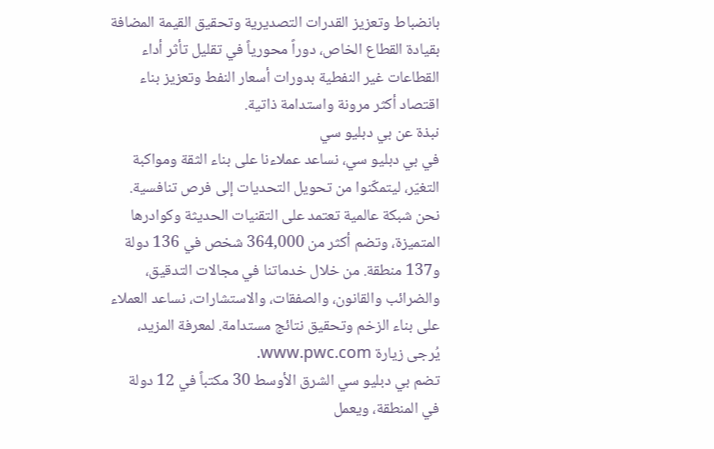بانضباط وتعزيز القدرات التصديرية وتحقيق القيمة المضافة بقيادة القطاع الخاص، دوراً محورياً في تقليل تأثر أداء القطاعات غير النفطية بدورات أسعار النفط وتعزيز بناء اقتصاد أكثر مرونة واستدامة ذاتية.
نبذة عن بي دبليو سي
في بي دبليو سي، نساعد عملاءنا على بناء الثقة ومواكبة التغيّر، ليتمكّنوا من تحويل التحديات إلى فرص تنافسية. نحن شبكة عالمية تعتمد على التقنيات الحديثة وكوادرها المتميزة، وتضم أكثر من 364,000 شخص في 136 دولة و137 منطقة. من خلال خدماتنا في مجالات التدقيق، والضرائب والقانون، والصفقات، والاستشارات، نساعد العملاء على بناء الزخم وتحقيق نتائج مستدامة. لمعرفة المزيد، يُرجى زيارة www.pwc.com.
تضم بي دبليو سي الشرق الأوسط 30 مكتباً في 12 دولة في المنطقة، ويعمل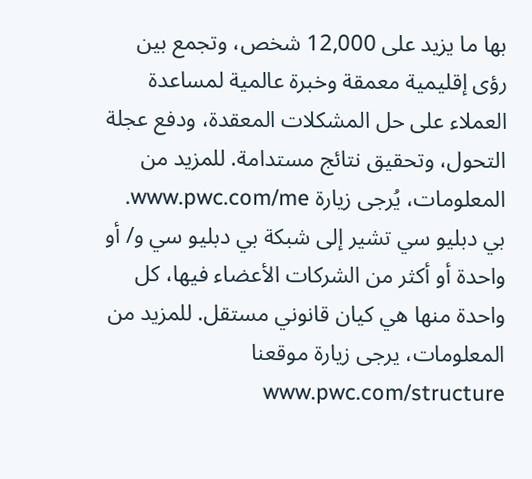بها ما يزيد على 12,000 شخص، وتجمع بين رؤى إقليمية معمقة وخبرة عالمية لمساعدة العملاء على حل المشكلات المعقدة، ودفع عجلة التحول، وتحقيق نتائج مستدامة. للمزيد من المعلومات، يُرجى زيارة www.pwc.com/me.
بي دبليو سي تشير إلى شبكة بي دبليو سي و/ أو واحدة أو أكثر من الشركات الأعضاء فيها، كل واحدة منها هي كيان قانوني مستقل. للمزيد من المعلومات، يرجى زيارة موقعنا www.pwc.com/structure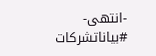-انتهى-
#بياناتشركات